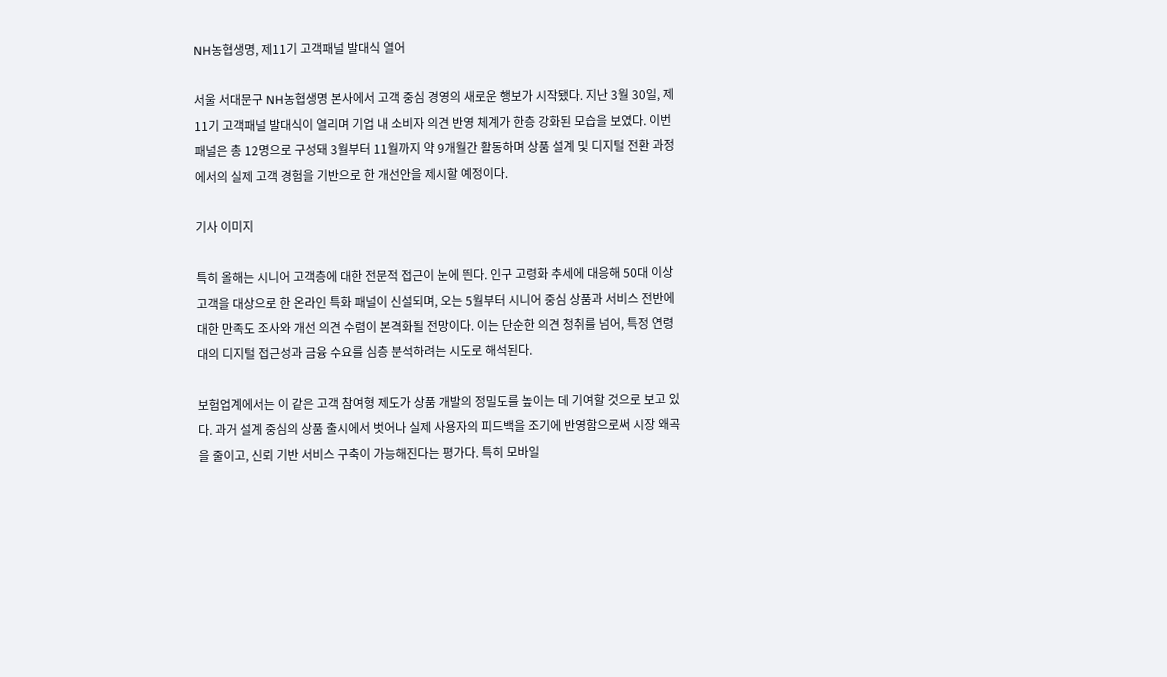NH농협생명, 제11기 고객패널 발대식 열어

서울 서대문구 NH농협생명 본사에서 고객 중심 경영의 새로운 행보가 시작됐다. 지난 3월 30일, 제11기 고객패널 발대식이 열리며 기업 내 소비자 의견 반영 체계가 한층 강화된 모습을 보였다. 이번 패널은 총 12명으로 구성돼 3월부터 11월까지 약 9개월간 활동하며 상품 설계 및 디지털 전환 과정에서의 실제 고객 경험을 기반으로 한 개선안을 제시할 예정이다.

기사 이미지

특히 올해는 시니어 고객층에 대한 전문적 접근이 눈에 띈다. 인구 고령화 추세에 대응해 50대 이상 고객을 대상으로 한 온라인 특화 패널이 신설되며, 오는 5월부터 시니어 중심 상품과 서비스 전반에 대한 만족도 조사와 개선 의견 수렴이 본격화될 전망이다. 이는 단순한 의견 청취를 넘어, 특정 연령대의 디지털 접근성과 금융 수요를 심층 분석하려는 시도로 해석된다.

보험업계에서는 이 같은 고객 참여형 제도가 상품 개발의 정밀도를 높이는 데 기여할 것으로 보고 있다. 과거 설계 중심의 상품 출시에서 벗어나 실제 사용자의 피드백을 조기에 반영함으로써 시장 왜곡을 줄이고, 신뢰 기반 서비스 구축이 가능해진다는 평가다. 특히 모바일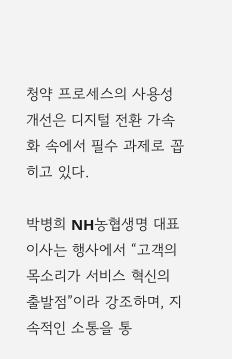청약 프로세스의 사용성 개선은 디지털 전환 가속화 속에서 필수 과제로 꼽히고 있다.

박병희 NH농협생명 대표이사는 행사에서 “고객의 목소리가 서비스 혁신의 출발점”이라 강조하며, 지속적인 소통을 통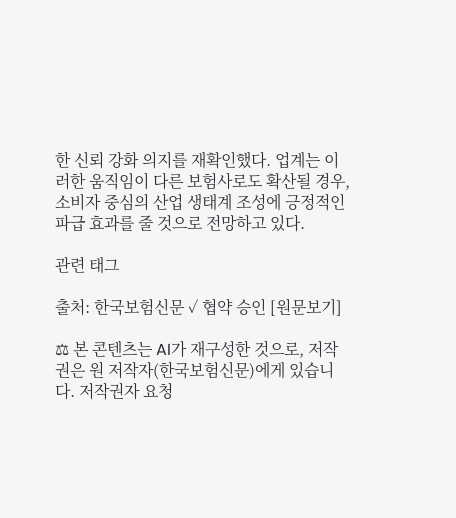한 신뢰 강화 의지를 재확인했다. 업계는 이러한 움직임이 다른 보험사로도 확산될 경우, 소비자 중심의 산업 생태계 조성에 긍정적인 파급 효과를 줄 것으로 전망하고 있다.

관련 태그

출처: 한국보험신문 ✓ 협약 승인 [원문보기]

⚖ 본 콘텐츠는 AI가 재구성한 것으로, 저작권은 원 저작자(한국보험신문)에게 있습니다. 저작권자 요청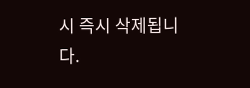시 즉시 삭제됩니다.